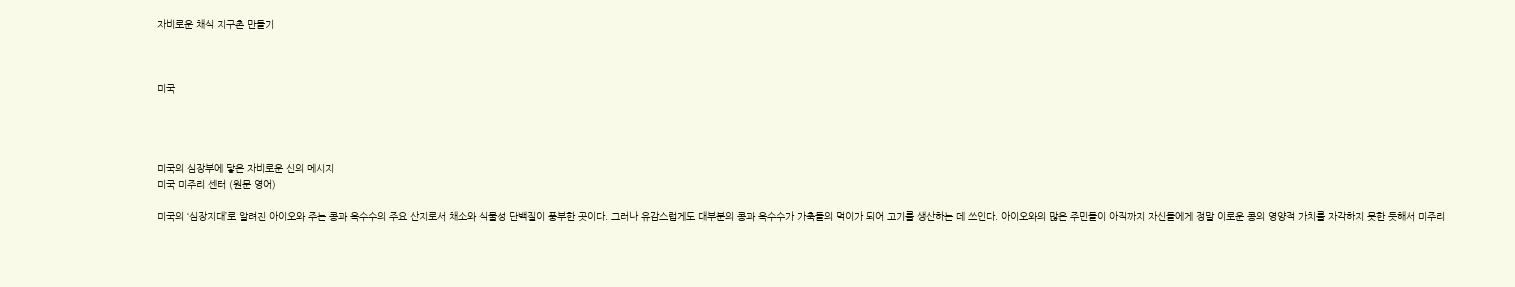자비로운 채식 지구촌 만들기



미국




미국의 심장부에 닿은 자비로운 신의 메시지
미국 미주리 센터 (원문 영어)

미국의 ‘심장지대’로 알려진 아이오와 주는 콩과 옥수수의 주요 산지로서 채소와 식물성 단백질이 풍부한 곳이다. 그러나 유감스럽게도 대부분의 콩과 옥수수가 가축들의 먹이가 되어 고기를 생산하는 데 쓰인다. 아이오와의 많은 주민들이 아직까지 자신들에게 정말 이로운 콩의 영양적 가치를 자각하지 못한 듯해서 미주리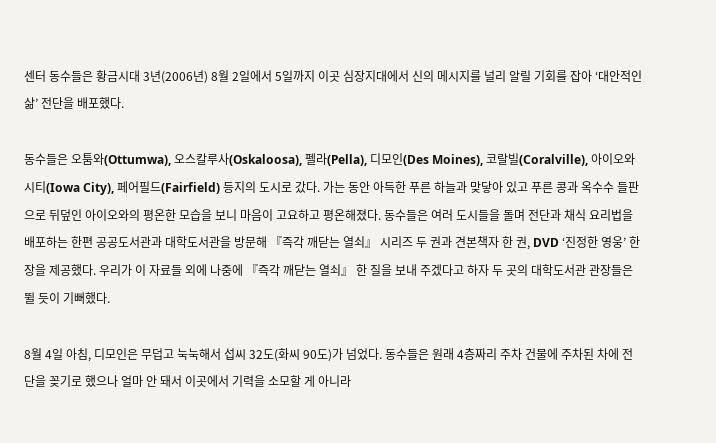센터 동수들은 황금시대 3년(2006년) 8월 2일에서 5일까지 이곳 심장지대에서 신의 메시지를 널리 알릴 기회를 잡아 ‘대안적인 삶’ 전단을 배포했다.

동수들은 오툼와(Ottumwa), 오스칼루사(Oskaloosa), 펠라(Pella), 디모인(Des Moines), 코랄빌(Coralville), 아이오와시티(Iowa City), 페어필드(Fairfield) 등지의 도시로 갔다. 가는 동안 아득한 푸른 하늘과 맞닿아 있고 푸른 콩과 옥수수 들판으로 뒤덮인 아이오와의 평온한 모습을 보니 마음이 고요하고 평온해졌다. 동수들은 여러 도시들을 돌며 전단과 채식 요리법을 배포하는 한편 공공도서관과 대학도서관을 방문해 『즉각 깨닫는 열쇠』 시리즈 두 권과 견본책자 한 권, DVD ‘진정한 영웅’ 한 장을 제공했다. 우리가 이 자료들 외에 나중에 『즉각 깨닫는 열쇠』 한 질을 보내 주겠다고 하자 두 곳의 대학도서관 관장들은 뛸 듯이 기뻐했다.

8월 4일 아침, 디모인은 무덥고 눅눅해서 섭씨 32도(화씨 90도)가 넘었다. 동수들은 원래 4층짜리 주차 건물에 주차된 차에 전단을 꽂기로 했으나 얼마 안 돼서 이곳에서 기력을 소모할 게 아니라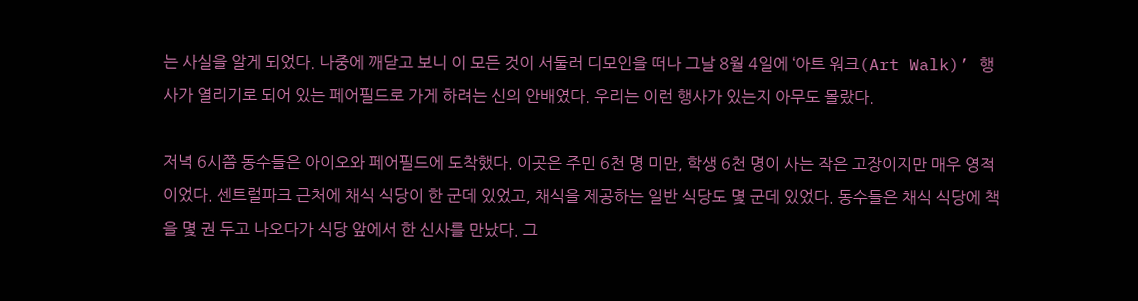는 사실을 알게 되었다. 나중에 깨닫고 보니 이 모든 것이 서둘러 디모인을 떠나 그날 8월 4일에 ‘아트 워크(Art Walk)’ 행사가 열리기로 되어 있는 페어필드로 가게 하려는 신의 안배였다. 우리는 이런 행사가 있는지 아무도 몰랐다.

저녁 6시쯤 동수들은 아이오와 페어필드에 도착했다. 이곳은 주민 6천 명 미만, 학생 6천 명이 사는 작은 고장이지만 매우 영적이었다. 센트럴파크 근처에 채식 식당이 한 군데 있었고, 채식을 제공하는 일반 식당도 몇 군데 있었다. 동수들은 채식 식당에 책을 몇 권 두고 나오다가 식당 앞에서 한 신사를 만났다. 그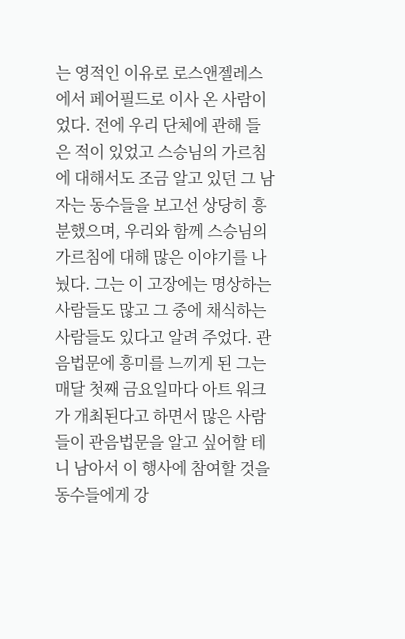는 영적인 이유로 로스앤젤레스에서 페어필드로 이사 온 사람이었다. 전에 우리 단체에 관해 들은 적이 있었고 스승님의 가르침에 대해서도 조금 알고 있던 그 남자는 동수들을 보고선 상당히 흥분했으며, 우리와 함께 스승님의 가르침에 대해 많은 이야기를 나눴다. 그는 이 고장에는 명상하는 사람들도 많고 그 중에 채식하는 사람들도 있다고 알려 주었다. 관음법문에 흥미를 느끼게 된 그는 매달 첫째 금요일마다 아트 워크가 개최된다고 하면서 많은 사람들이 관음법문을 알고 싶어할 테니 남아서 이 행사에 참여할 것을 동수들에게 강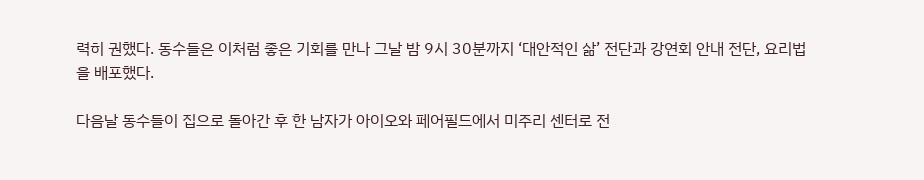력히 권했다. 동수들은 이처럼 좋은 기회를 만나 그날 밤 9시 30분까지 ‘대안적인 삶’ 전단과 강연회 안내 전단, 요리법을 배포했다.

다음날 동수들이 집으로 돌아간 후 한 남자가 아이오와 페어필드에서 미주리 센터로 전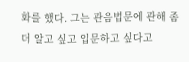화를 했다. 그는 관음법문에 관해 좀더 알고 싶고 입문하고 싶다고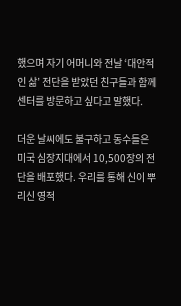했으며 자기 어머니와 전날 ‘대안적인 삶’ 전단을 받았던 친구들과 함께 센터를 방문하고 싶다고 말했다.

더운 날씨에도 불구하고 동수들은 미국 심장지대에서 10,500장의 전단을 배포했다. 우리를 통해 신이 뿌리신 영적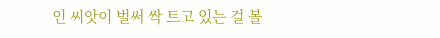인 씨앗이 벌써 싹 트고 있는 걸 볼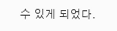수 있게 되었다.